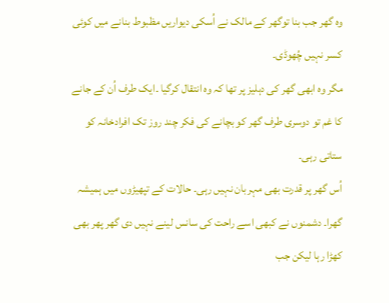وہ گھر جب بنا توگھر کے مالک نے اُسکی دیواریں مظبوط بنانے میں کوئی کسر نہیں چُھوڈی۔
مگر وہ ابھی گھر کی دہلیز پر تھا کہ وہ انتقال کرگیا ۔ایک طرف اُن کے جانے کا غم تو دوسری طرف گھر کو بچانے کی فکر چند روز تک افرادخانہ کو ستاتی رہی۔
اُس گھر پر قدرت بھی مہربان نہیں رہی۔ حالات کے تپھیڑوں میں ہمیشہ گھرا۔ دشمنوں نے کبھی اسے راحت کی سانس لینے نہیں دی گھر پھر بھی کھڑا رہا لیکن جب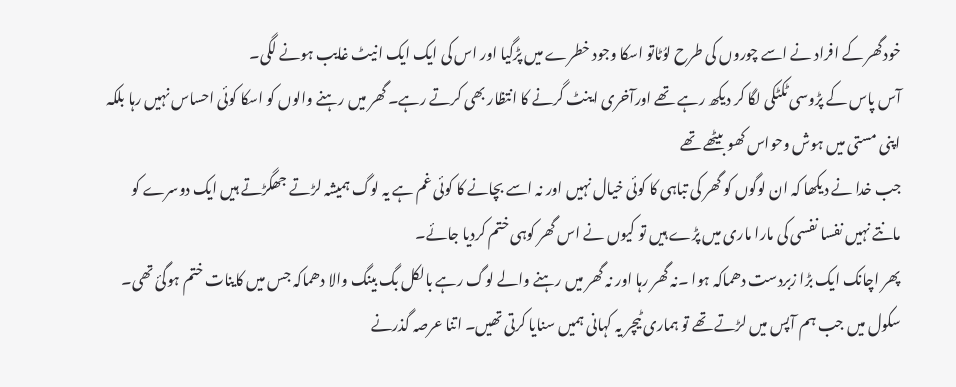خودگھر کے افراد نے اسے چوروں کی طرح لوُٹاتو اسکا وجود خطرے میں پڑگیا اور اس کی ایک ایک انیٹ غایب ہونے لگی۔
آس پاس کے پڑوسی ٹکٹکی لگا کر دیکھ رہے تھے اورآخری اینٹ گرنے کا انتظار بھی کرتے رہے۔ گھر میں رہنے والوں کو اسکا کوئی احساس نہیں رہا بلکہ اپنی مستی میں ہوش وحواس کھو بیٹھے تھے
جب خدا نے دیکھا کہ ان لوگوں کو گھر کی تباہی کا کوئی خیال نہیں اور نہ اسے بچانے کا کوئی غم ہے یہ لوگ ہمیشہ لڑتے جھگڑتے ہیں ایک دوسرے کو مانتے نہیں نفسا نفسی کی مارا ماری میں پڑے ہیں تو کیوں نے اس گھر کوہی ختم کردیا جائے۔
پھر اچانک ایک بڑا زبردست دھماکہ ہوا ۔نہ گھر رہا اور نہ گھر میں رہنے والے لوگ رہے بالکل بگ بینگ والا دھماکہ جس میں کاینات ختم ہوگئ تھی۔
سکول میں جب ہم آپس میں لڑتے تھے تو ہماری ٹیچر یہ کہانی ہمیں سنایا کرتی تھیں۔ اتنا عرصہ گذرنے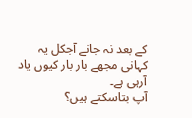کے بعد نہ جانے آجکل یہ کہانی مجھے بار بار کیوں یاد آرہی ہے۔
آپ بتاسکتے ہیں؟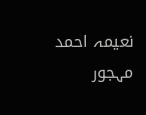نعیمہ احمد مہجور